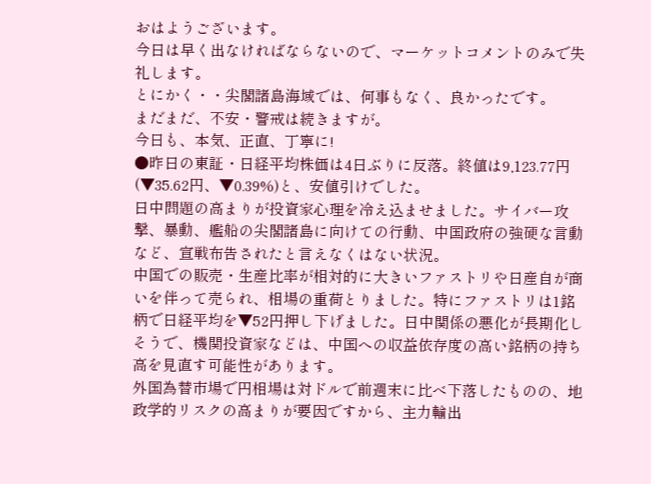おはようございます。
今日は早く出なければならないので、マーケットコメントのみで失礼します。
とにかく・・尖閣諸島海域では、何事もなく、良かったです。
まだまだ、不安・警戒は続きますが。
今日も、本気、正直、丁寧に!
●昨日の東証・日経平均株価は4日ぶりに反落。終値は9,123.77円(▼35.62円、▼0.39%)と、安値引けでした。
日中問題の高まりが投資家心理を冷え込ませました。サイバー攻撃、暴動、艦船の尖閣諸島に向けての行動、中国政府の強硬な言動など、宣戦布告されたと言えなくはない状況。
中国での販売・生産比率が相対的に大きいファストリや日産自が商いを伴って売られ、相場の重荷とりました。特にファストリは1銘柄で日経平均を▼52円押し下げました。日中関係の悪化が長期化しそうで、機関投資家などは、中国への収益依存度の高い銘柄の持ち高を見直す可能性があります。
外国為替市場で円相場は対ドルで前週末に比べ下落したものの、地政学的リスクの高まりが要因ですから、主力輸出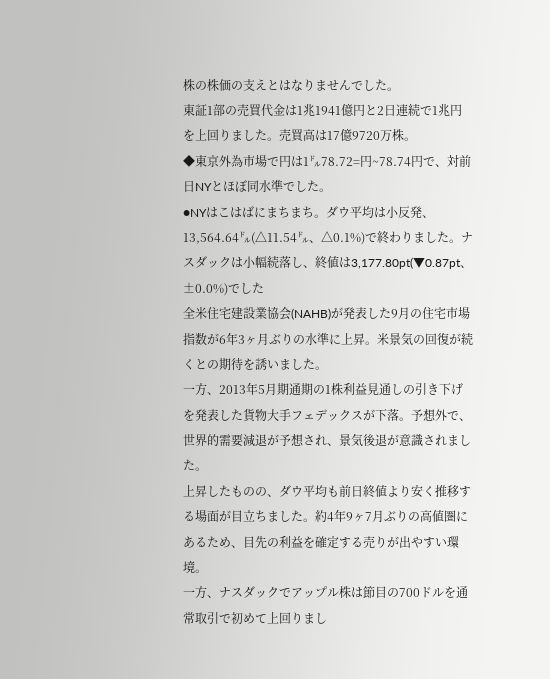株の株価の支えとはなりませんでした。
東証1部の売買代金は1兆1941億円と2日連続で1兆円を上回りました。売買高は17億9720万株。
◆東京外為市場で円は1㌦78.72=円~78.74円で、対前日NYとほぼ同水準でした。
●NYはこはばにまちまち。ダウ平均は小反発、13,564.64㌦(△11.54㌦、△0.1%)で終わりました。ナスダックは小幅続落し、終値は3,177.80pt(▼0.87pt、±0.0%)でした
全米住宅建設業協会(NAHB)が発表した9月の住宅市場指数が6年3ヶ月ぶりの水準に上昇。米景気の回復が続くとの期待を誘いました。
一方、2013年5月期通期の1株利益見通しの引き下げを発表した貨物大手フェデックスが下落。予想外で、世界的需要減退が予想され、景気後退が意識されました。
上昇したものの、ダウ平均も前日終値より安く推移する場面が目立ちました。約4年9ヶ7月ぶりの高値圏にあるため、目先の利益を確定する売りが出やすい環境。
一方、ナスダックでアップル株は節目の700ドルを通常取引で初めて上回りまし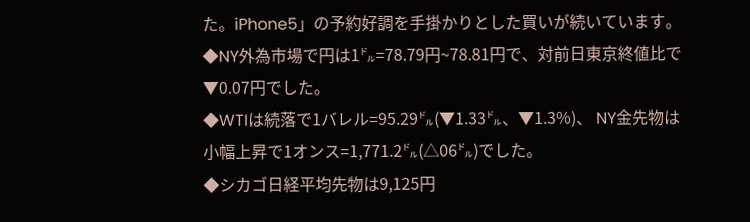た。iPhone5」の予約好調を手掛かりとした買いが続いています。
◆NY外為市場で円は1㌦=78.79円~78.81円で、対前日東京終値比で▼0.07円でした。
◆WTIは続落で1バレル=95.29㌦(▼1.33㌦、▼1.3%)、 NY金先物は小幅上昇で1オンス=1,771.2㌦(△06㌦)でした。
◆シカゴ日経平均先物は9,125円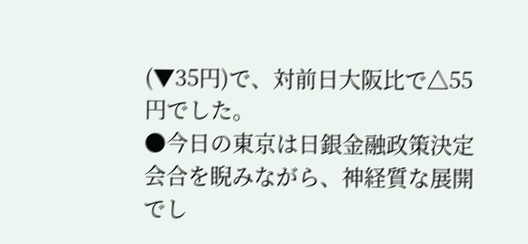(▼35円)で、対前日大阪比で△55円でした。
●今日の東京は日銀金融政策決定会合を睨みながら、神経質な展開でし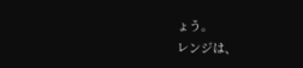ょう。
レンジは、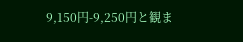9,150円-9,250円と観ま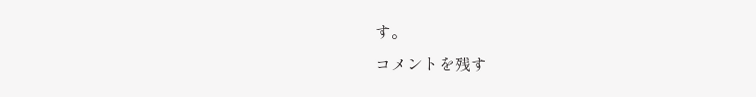す。
コメントを残す